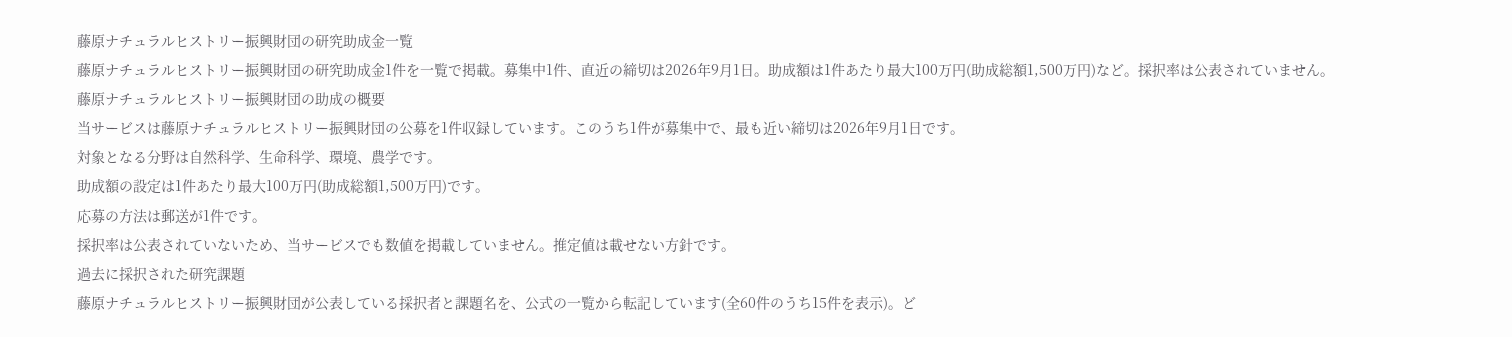藤原ナチュラルヒストリー振興財団の研究助成金一覧
藤原ナチュラルヒストリー振興財団の研究助成金1件を一覧で掲載。募集中1件、直近の締切は2026年9月1日。助成額は1件あたり最大100万円(助成総額1,500万円)など。採択率は公表されていません。
藤原ナチュラルヒストリー振興財団の助成の概要
当サービスは藤原ナチュラルヒストリー振興財団の公募を1件収録しています。このうち1件が募集中で、最も近い締切は2026年9月1日です。
対象となる分野は自然科学、生命科学、環境、農学です。
助成額の設定は1件あたり最大100万円(助成総額1,500万円)です。
応募の方法は郵送が1件です。
採択率は公表されていないため、当サービスでも数値を掲載していません。推定値は載せない方針です。
過去に採択された研究課題
藤原ナチュラルヒストリー振興財団が公表している採択者と課題名を、公式の一覧から転記しています(全60件のうち15件を表示)。ど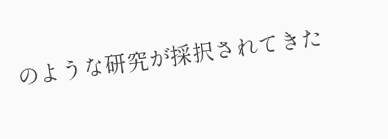のような研究が採択されてきた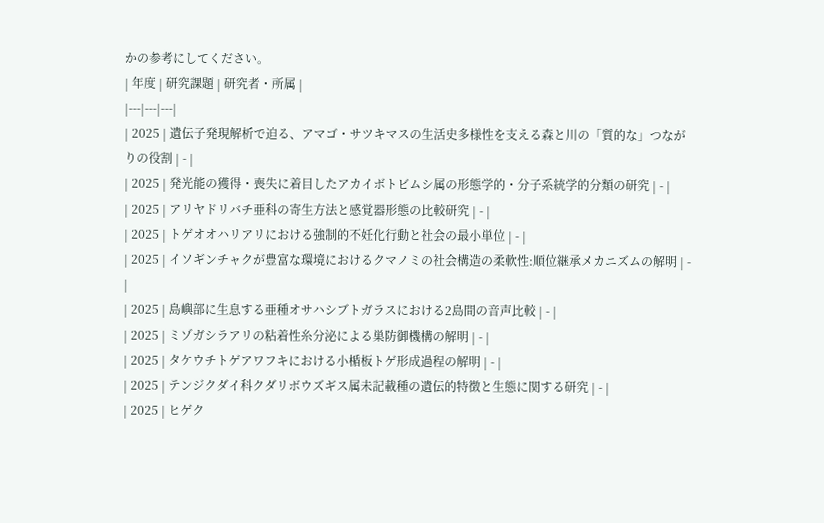かの参考にしてください。
| 年度 | 研究課題 | 研究者・所属 |
|---|---|---|
| 2025 | 遺伝子発現解析で迫る、アマゴ・サツキマスの生活史多様性を支える森と川の「質的な」つながりの役割 | - |
| 2025 | 発光能の獲得・喪失に着目したアカイボトビムシ属の形態学的・分子系統学的分類の研究 | - |
| 2025 | アリヤドリバチ亜科の寄生方法と感覚器形態の比較研究 | - |
| 2025 | トゲオオハリアリにおける強制的不妊化行動と社会の最小単位 | - |
| 2025 | イソギンチャクが豊富な環境におけるクマノミの社会構造の柔軟性:順位継承メカニズムの解明 | - |
| 2025 | 島嶼部に生息する亜種オサハシブトガラスにおける2島間の音声比較 | - |
| 2025 | ミゾガシラアリの粘着性糸分泌による巣防御機構の解明 | - |
| 2025 | タケウチトゲアワフキにおける小楯板トゲ形成過程の解明 | - |
| 2025 | テンジクダイ科クダリボウズギス属未記載種の遺伝的特徴と生態に関する研究 | - |
| 2025 | ヒゲク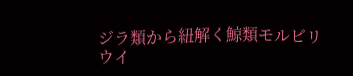ジラ類から紐解く鯨類モルビリウイ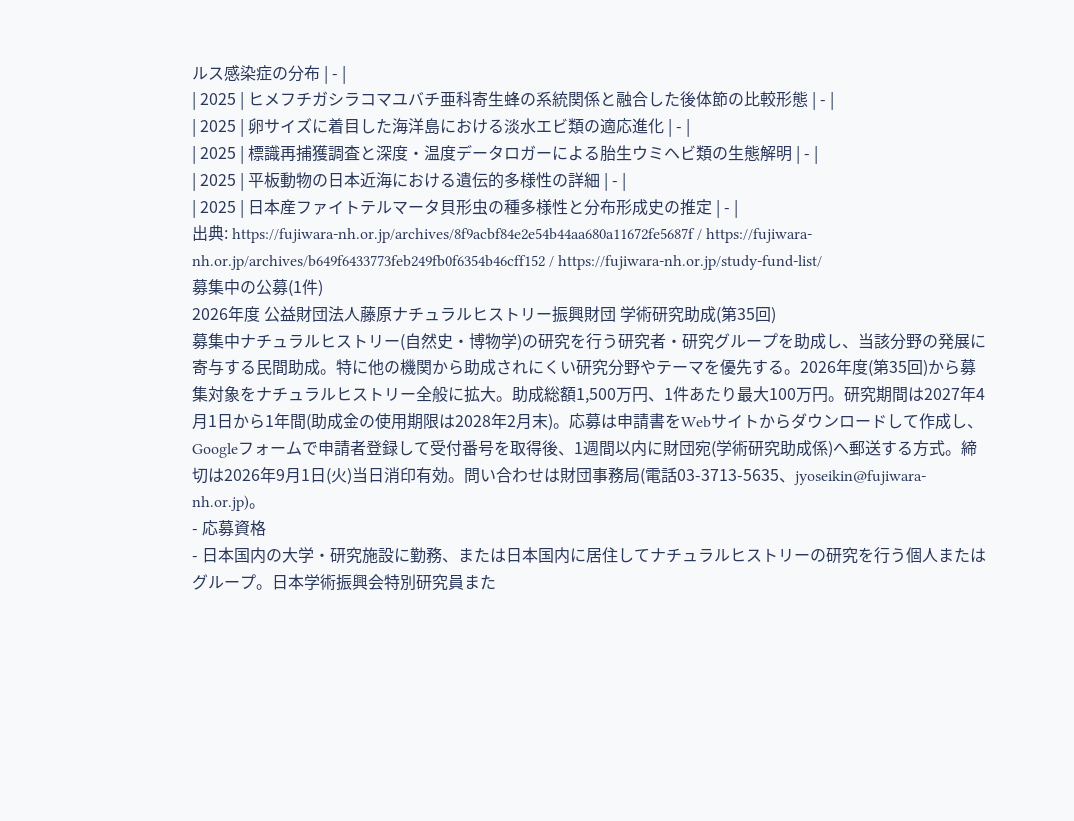ルス感染症の分布 | - |
| 2025 | ヒメフチガシラコマユバチ亜科寄生蜂の系統関係と融合した後体節の比較形態 | - |
| 2025 | 卵サイズに着目した海洋島における淡水エビ類の適応進化 | - |
| 2025 | 標識再捕獲調査と深度・温度データロガーによる胎生ウミヘビ類の生態解明 | - |
| 2025 | 平板動物の日本近海における遺伝的多様性の詳細 | - |
| 2025 | 日本産ファイトテルマータ貝形虫の種多様性と分布形成史の推定 | - |
出典: https://fujiwara-nh.or.jp/archives/8f9acbf84e2e54b44aa680a11672fe5687f / https://fujiwara-nh.or.jp/archives/b649f6433773feb249fb0f6354b46cff152 / https://fujiwara-nh.or.jp/study-fund-list/
募集中の公募(1件)
2026年度 公益財団法人藤原ナチュラルヒストリー振興財団 学術研究助成(第35回)
募集中ナチュラルヒストリー(自然史・博物学)の研究を行う研究者・研究グループを助成し、当該分野の発展に寄与する民間助成。特に他の機関から助成されにくい研究分野やテーマを優先する。2026年度(第35回)から募集対象をナチュラルヒストリー全般に拡大。助成総額1,500万円、1件あたり最大100万円。研究期間は2027年4月1日から1年間(助成金の使用期限は2028年2月末)。応募は申請書をWebサイトからダウンロードして作成し、Googleフォームで申請者登録して受付番号を取得後、1週間以内に財団宛(学術研究助成係)へ郵送する方式。締切は2026年9月1日(火)当日消印有効。問い合わせは財団事務局(電話03-3713-5635、jyoseikin@fujiwara-nh.or.jp)。
- 応募資格
- 日本国内の大学・研究施設に勤務、または日本国内に居住してナチュラルヒストリーの研究を行う個人またはグループ。日本学術振興会特別研究員また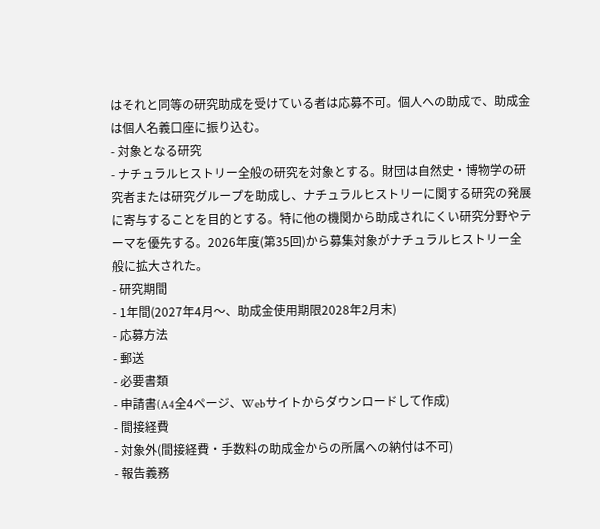はそれと同等の研究助成を受けている者は応募不可。個人への助成で、助成金は個人名義口座に振り込む。
- 対象となる研究
- ナチュラルヒストリー全般の研究を対象とする。財団は自然史・博物学の研究者または研究グループを助成し、ナチュラルヒストリーに関する研究の発展に寄与することを目的とする。特に他の機関から助成されにくい研究分野やテーマを優先する。2026年度(第35回)から募集対象がナチュラルヒストリー全般に拡大された。
- 研究期間
- 1年間(2027年4月〜、助成金使用期限2028年2月末)
- 応募方法
- 郵送
- 必要書類
- 申請書(A4全4ページ、Webサイトからダウンロードして作成)
- 間接経費
- 対象外(間接経費・手数料の助成金からの所属への納付は不可)
- 報告義務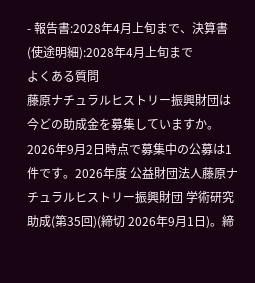- 報告書:2028年4月上旬まで、決算書(使途明細):2028年4月上旬まで
よくある質問
藤原ナチュラルヒストリー振興財団は今どの助成金を募集していますか。
2026年9月2日時点で募集中の公募は1件です。2026年度 公益財団法人藤原ナチュラルヒストリー振興財団 学術研究助成(第35回)(締切 2026年9月1日)。締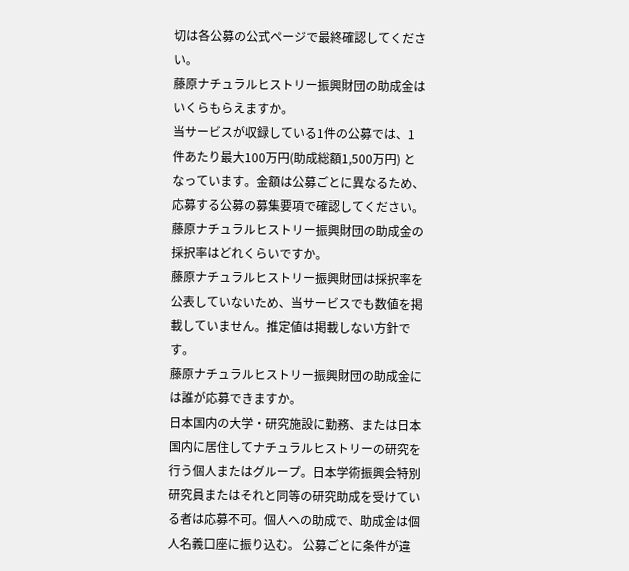切は各公募の公式ページで最終確認してください。
藤原ナチュラルヒストリー振興財団の助成金はいくらもらえますか。
当サービスが収録している1件の公募では、1件あたり最大100万円(助成総額1,500万円) となっています。金額は公募ごとに異なるため、応募する公募の募集要項で確認してください。
藤原ナチュラルヒストリー振興財団の助成金の採択率はどれくらいですか。
藤原ナチュラルヒストリー振興財団は採択率を公表していないため、当サービスでも数値を掲載していません。推定値は掲載しない方針です。
藤原ナチュラルヒストリー振興財団の助成金には誰が応募できますか。
日本国内の大学・研究施設に勤務、または日本国内に居住してナチュラルヒストリーの研究を行う個人またはグループ。日本学術振興会特別研究員またはそれと同等の研究助成を受けている者は応募不可。個人への助成で、助成金は個人名義口座に振り込む。 公募ごとに条件が違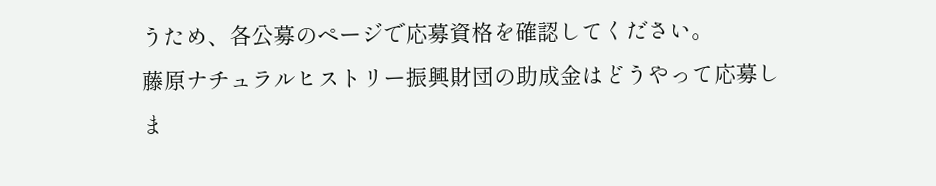うため、各公募のページで応募資格を確認してください。
藤原ナチュラルヒストリー振興財団の助成金はどうやって応募しま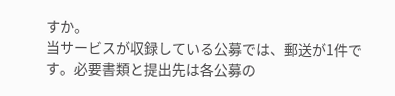すか。
当サービスが収録している公募では、郵送が1件です。必要書類と提出先は各公募の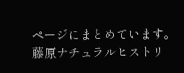ページにまとめています。
藤原ナチュラルヒストリ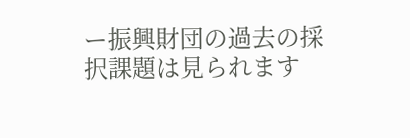ー振興財団の過去の採択課題は見られます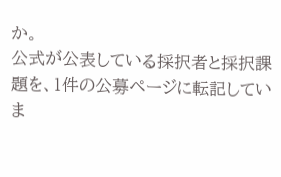か。
公式が公表している採択者と採択課題を、1件の公募ページに転記していま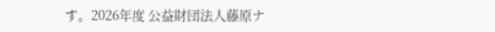す。2026年度 公益財団法人藤原ナ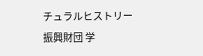チュラルヒストリー振興財団 学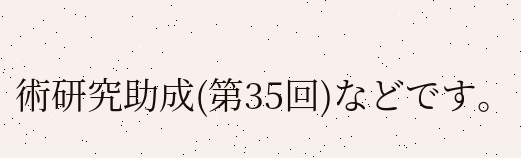術研究助成(第35回)などです。